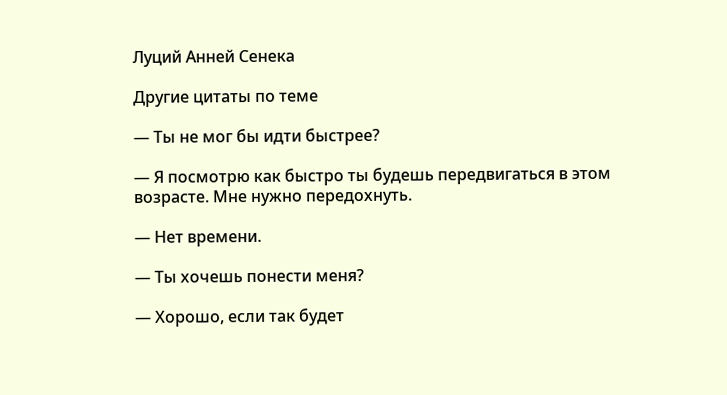Луций Анней Сенека

Другие цитаты по теме

— Ты не мог бы идти быстрее?

— Я посмотрю как быстро ты будешь передвигаться в этом возрасте. Мне нужно передохнуть.

— Нет времени.

— Ты хочешь понести меня?

— Хорошо, если так будет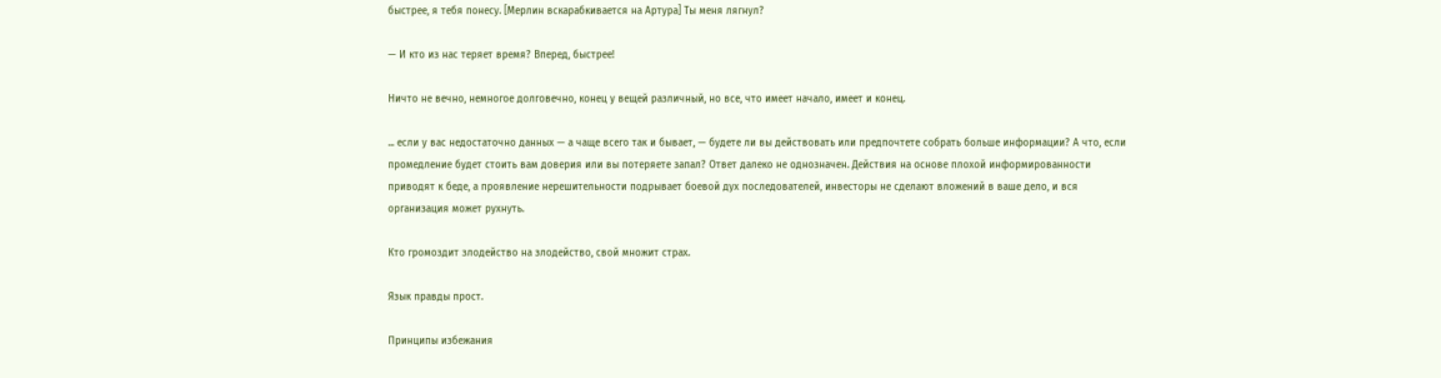быстрее, я тебя понесу. [Мерлин вскарабкивается на Артура] Ты меня лягнул?

— И кто из нас теряет время? Вперед, быстрее!

Ничто не вечно, немногое долговечно, конец у вещей различный, но все, что имеет начало, имеет и конец.

... если у вас недостаточно данных — а чаще всего так и бывает, — будете ли вы действовать или предпочтете собрать больше информации? А что, если промедление будет стоить вам доверия или вы потеряете запал? Ответ далеко не однозначен. Действия на основе плохой информированности приводят к беде, а проявление нерешительности подрывает боевой дух последователей, инвесторы не сделают вложений в ваше дело, и вся организация может рухнуть.

Кто громоздит злодейство на злодейство, свой множит страх.

Язык правды прост.

Принципы избежания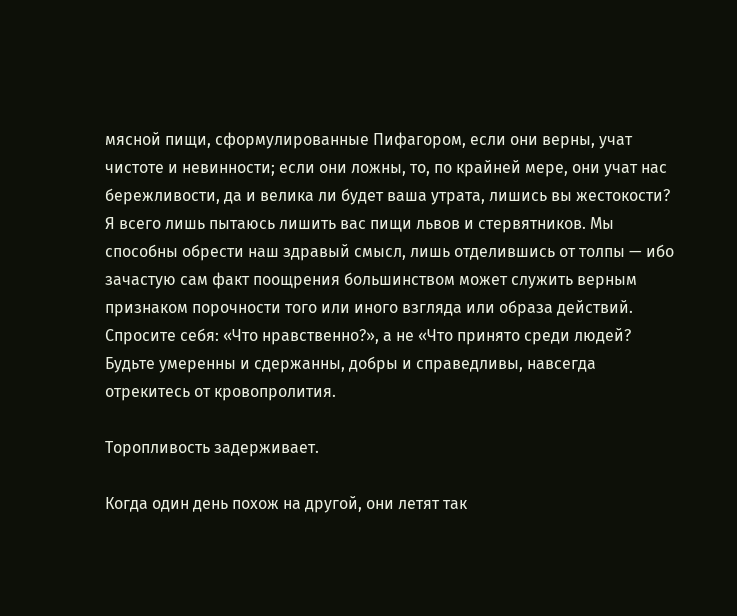мясной пищи, сформулированные Пифагором, если они верны, учат чистоте и невинности; если они ложны, то, по крайней мере, они учат нас бережливости, да и велика ли будет ваша утрата, лишись вы жестокости? Я всего лишь пытаюсь лишить вас пищи львов и стервятников. Мы способны обрести наш здравый смысл, лишь отделившись от толпы — ибо зачастую сам факт поощрения большинством может служить верным признаком порочности того или иного взгляда или образа действий. Спросите себя: «Что нравственно?», а не «Что принято среди людей? Будьте умеренны и сдержанны, добры и справедливы, навсегда отрекитесь от кровопролития.

Торопливость задерживает.

Когда один день похож на другой, они летят так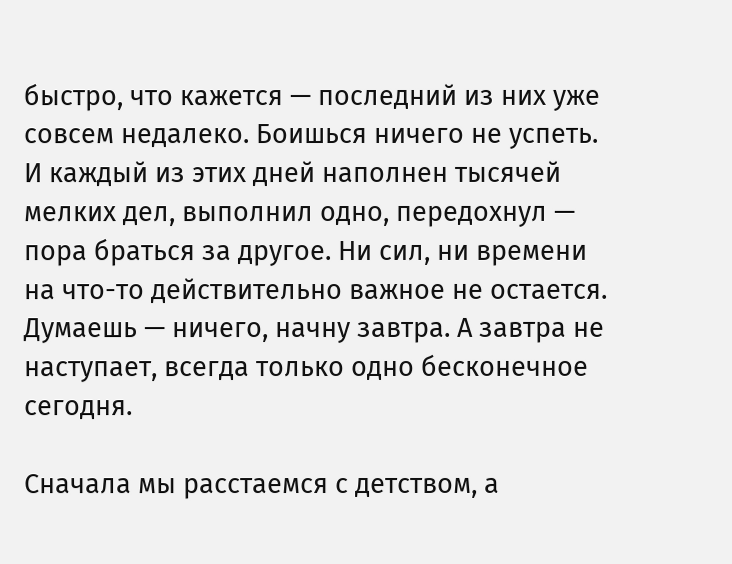быстро, что кажется — последний из них уже совсем недалеко. Боишься ничего не успеть. И каждый из этих дней наполнен тысячей мелких дел, выполнил одно, передохнул — пора браться за другое. Ни сил, ни времени на что-то действительно важное не остается. Думаешь — ничего, начну завтра. А завтра не наступает, всегда только одно бесконечное сегодня.

Сначала мы расстаемся с детством, а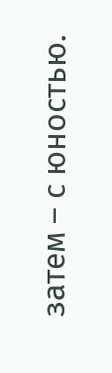затем – с юностью.